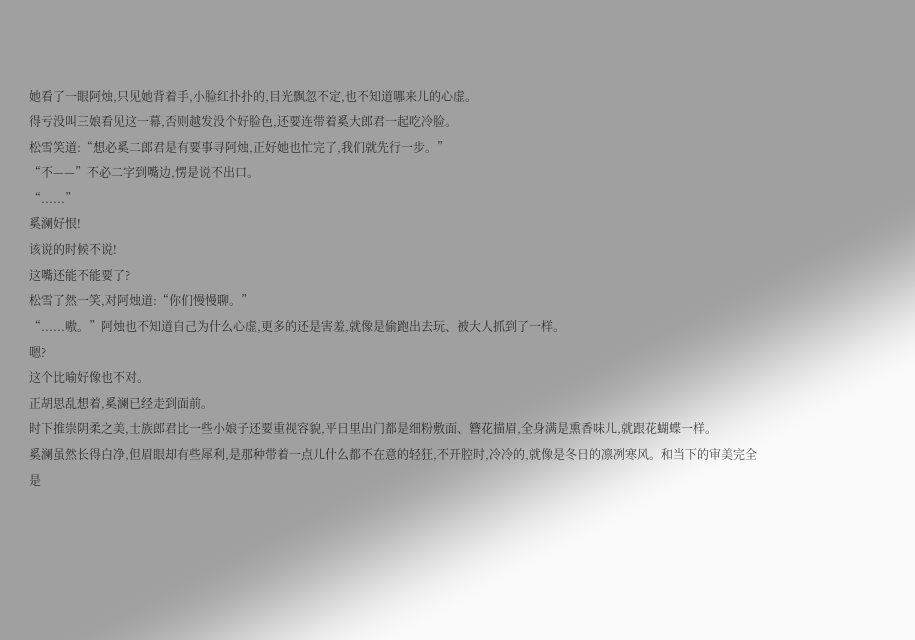她看了一眼阿烛,只见她背着手,小脸红扑扑的,目光飘忽不定,也不知道哪来儿的心虚。
得亏没叫三娘看见这一幕,否则越发没个好脸色,还要连带着奚大郎君一起吃冷脸。
松雪笑道:“想必奚二郎君是有要事寻阿烛,正好她也忙完了,我们就先行一步。”
“不——”不必二字到嘴边,愣是说不出口。
“......”
奚澜好恨!
该说的时候不说!
这嘴还能不能要了?
松雪了然一笑,对阿烛道:“你们慢慢聊。”
“......嗷。”阿烛也不知道自己为什么心虚,更多的还是害羞,就像是偷跑出去玩、被大人抓到了一样。
嗯?
这个比喻好像也不对。
正胡思乱想着,奚澜已经走到面前。
时下推崇阴柔之美,士族郎君比一些小娘子还要重视容貌,平日里出门都是细粉敷面、簪花描眉,全身满是熏香味儿,就跟花蝴蝶一样。
奚澜虽然长得白净,但眉眼却有些犀利,是那种带着一点儿什么都不在意的轻狂,不开腔时,冷冷的,就像是冬日的凛冽寒风。和当下的审美完全是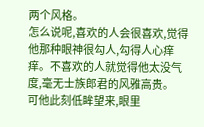两个风格。
怎么说呢,喜欢的人会很喜欢,觉得他那种眼神很勾人,勾得人心痒痒。不喜欢的人就觉得他太没气度,毫无士族郎君的风雅高贵。
可他此刻低眸望来,眼里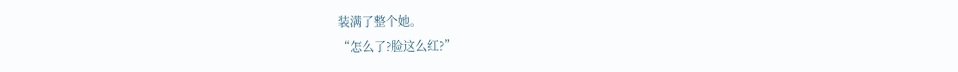装满了整个她。
“怎么了?脸这么红?”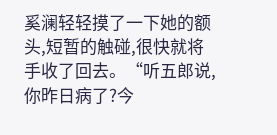奚澜轻轻摸了一下她的额头,短暂的触碰,很快就将手收了回去。“听五郎说,你昨日病了?今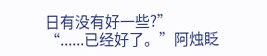日有没有好一些?”
“......已经好了。”阿烛眨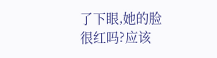了下眼,她的脸很红吗?应该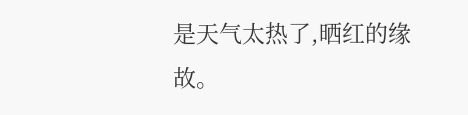是天气太热了,晒红的缘故。